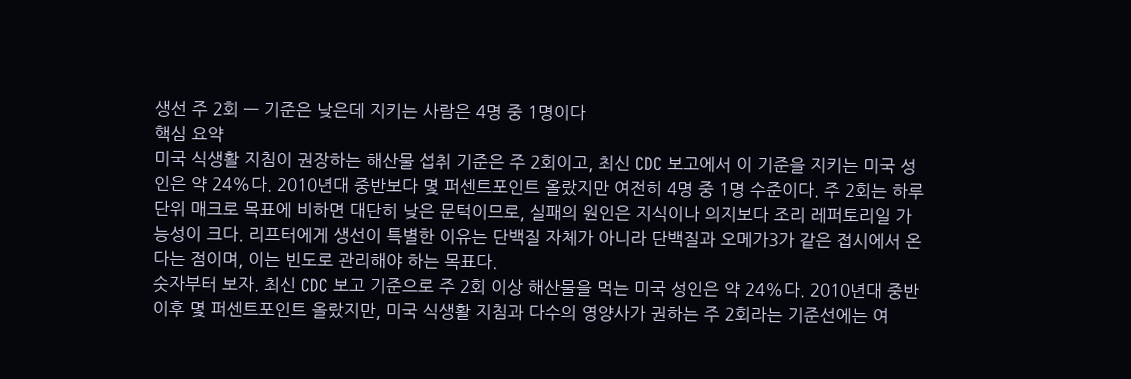생선 주 2회 — 기준은 낮은데 지키는 사람은 4명 중 1명이다
핵심 요약
미국 식생활 지침이 권장하는 해산물 섭취 기준은 주 2회이고, 최신 CDC 보고에서 이 기준을 지키는 미국 성인은 약 24%다. 2010년대 중반보다 몇 퍼센트포인트 올랐지만 여전히 4명 중 1명 수준이다. 주 2회는 하루 단위 매크로 목표에 비하면 대단히 낮은 문턱이므로, 실패의 원인은 지식이나 의지보다 조리 레퍼토리일 가능성이 크다. 리프터에게 생선이 특별한 이유는 단백질 자체가 아니라 단백질과 오메가3가 같은 접시에서 온다는 점이며, 이는 빈도로 관리해야 하는 목표다.
숫자부터 보자. 최신 CDC 보고 기준으로 주 2회 이상 해산물을 먹는 미국 성인은 약 24%다. 2010년대 중반 이후 몇 퍼센트포인트 올랐지만, 미국 식생활 지침과 다수의 영양사가 권하는 주 2회라는 기준선에는 여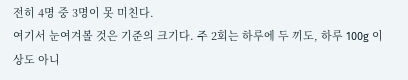전히 4명 중 3명이 못 미친다.
여기서 눈여겨볼 것은 기준의 크기다. 주 2회는 하루에 두 끼도, 하루 100g 이상도 아니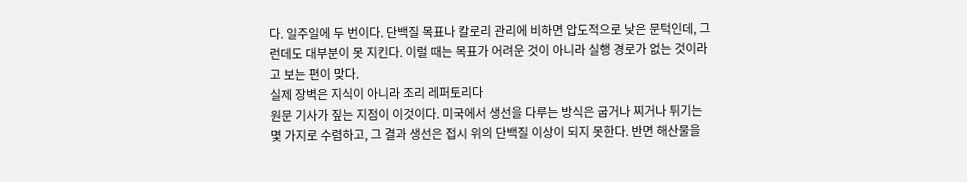다. 일주일에 두 번이다. 단백질 목표나 칼로리 관리에 비하면 압도적으로 낮은 문턱인데, 그런데도 대부분이 못 지킨다. 이럴 때는 목표가 어려운 것이 아니라 실행 경로가 없는 것이라고 보는 편이 맞다.
실제 장벽은 지식이 아니라 조리 레퍼토리다
원문 기사가 짚는 지점이 이것이다. 미국에서 생선을 다루는 방식은 굽거나 찌거나 튀기는 몇 가지로 수렴하고, 그 결과 생선은 접시 위의 단백질 이상이 되지 못한다. 반면 해산물을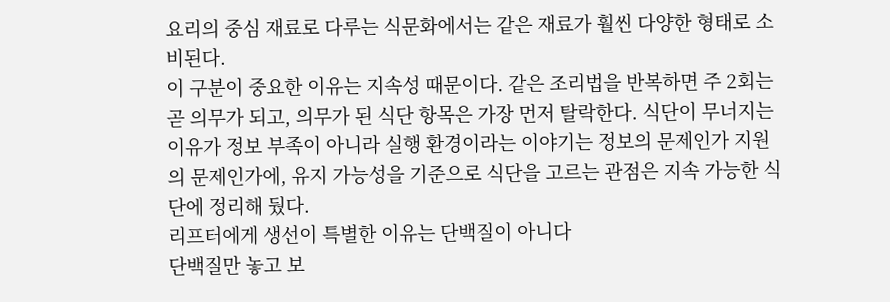요리의 중심 재료로 다루는 식문화에서는 같은 재료가 훨씬 다양한 형태로 소비된다.
이 구분이 중요한 이유는 지속성 때문이다. 같은 조리법을 반복하면 주 2회는 곧 의무가 되고, 의무가 된 식단 항목은 가장 먼저 탈락한다. 식단이 무너지는 이유가 정보 부족이 아니라 실행 환경이라는 이야기는 정보의 문제인가 지원의 문제인가에, 유지 가능성을 기준으로 식단을 고르는 관점은 지속 가능한 식단에 정리해 뒀다.
리프터에게 생선이 특별한 이유는 단백질이 아니다
단백질만 놓고 보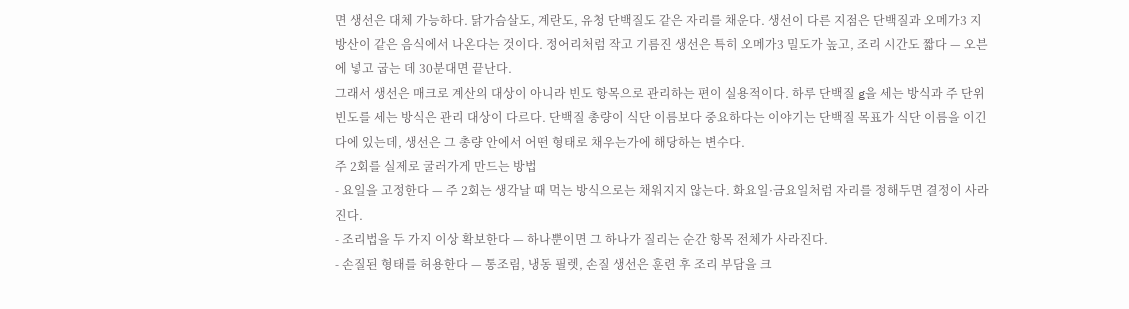면 생선은 대체 가능하다. 닭가슴살도, 계란도, 유청 단백질도 같은 자리를 채운다. 생선이 다른 지점은 단백질과 오메가3 지방산이 같은 음식에서 나온다는 것이다. 정어리처럼 작고 기름진 생선은 특히 오메가3 밀도가 높고, 조리 시간도 짧다 — 오븐에 넣고 굽는 데 30분대면 끝난다.
그래서 생선은 매크로 계산의 대상이 아니라 빈도 항목으로 관리하는 편이 실용적이다. 하루 단백질 g을 세는 방식과 주 단위 빈도를 세는 방식은 관리 대상이 다르다. 단백질 총량이 식단 이름보다 중요하다는 이야기는 단백질 목표가 식단 이름을 이긴다에 있는데, 생선은 그 총량 안에서 어떤 형태로 채우는가에 해당하는 변수다.
주 2회를 실제로 굴러가게 만드는 방법
- 요일을 고정한다 — 주 2회는 생각날 때 먹는 방식으로는 채워지지 않는다. 화요일·금요일처럼 자리를 정해두면 결정이 사라진다.
- 조리법을 두 가지 이상 확보한다 — 하나뿐이면 그 하나가 질리는 순간 항목 전체가 사라진다.
- 손질된 형태를 허용한다 — 통조림, 냉동 필렛, 손질 생선은 훈련 후 조리 부담을 크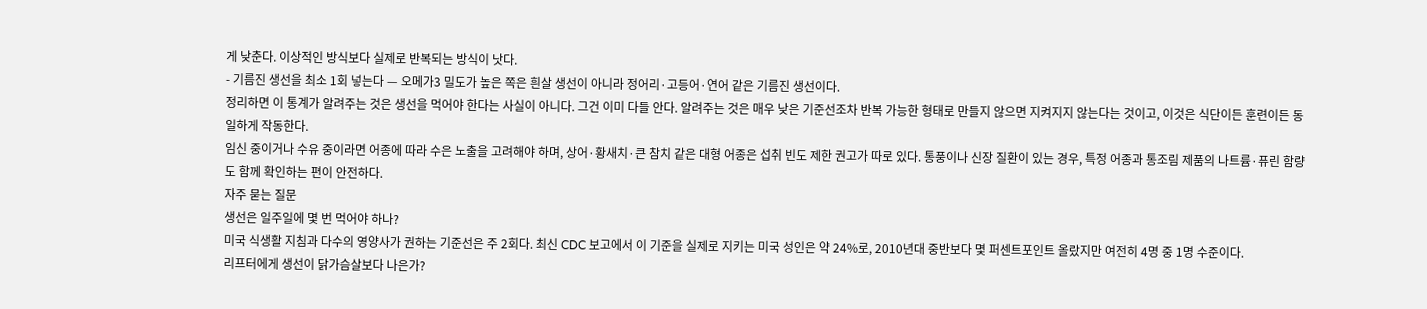게 낮춘다. 이상적인 방식보다 실제로 반복되는 방식이 낫다.
- 기름진 생선을 최소 1회 넣는다 — 오메가3 밀도가 높은 쪽은 흰살 생선이 아니라 정어리·고등어·연어 같은 기름진 생선이다.
정리하면 이 통계가 알려주는 것은 생선을 먹어야 한다는 사실이 아니다. 그건 이미 다들 안다. 알려주는 것은 매우 낮은 기준선조차 반복 가능한 형태로 만들지 않으면 지켜지지 않는다는 것이고, 이것은 식단이든 훈련이든 동일하게 작동한다.
임신 중이거나 수유 중이라면 어종에 따라 수은 노출을 고려해야 하며, 상어·황새치·큰 참치 같은 대형 어종은 섭취 빈도 제한 권고가 따로 있다. 통풍이나 신장 질환이 있는 경우, 특정 어종과 통조림 제품의 나트륨·퓨린 함량도 함께 확인하는 편이 안전하다.
자주 묻는 질문
생선은 일주일에 몇 번 먹어야 하나?
미국 식생활 지침과 다수의 영양사가 권하는 기준선은 주 2회다. 최신 CDC 보고에서 이 기준을 실제로 지키는 미국 성인은 약 24%로, 2010년대 중반보다 몇 퍼센트포인트 올랐지만 여전히 4명 중 1명 수준이다.
리프터에게 생선이 닭가슴살보다 나은가?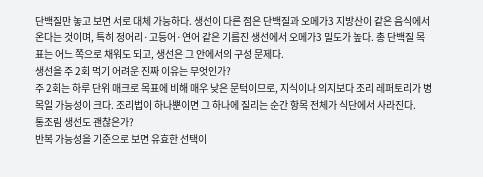단백질만 놓고 보면 서로 대체 가능하다. 생선이 다른 점은 단백질과 오메가3 지방산이 같은 음식에서 온다는 것이며, 특히 정어리·고등어·연어 같은 기름진 생선에서 오메가3 밀도가 높다. 총 단백질 목표는 어느 쪽으로 채워도 되고, 생선은 그 안에서의 구성 문제다.
생선을 주 2회 먹기 어려운 진짜 이유는 무엇인가?
주 2회는 하루 단위 매크로 목표에 비해 매우 낮은 문턱이므로, 지식이나 의지보다 조리 레퍼토리가 병목일 가능성이 크다. 조리법이 하나뿐이면 그 하나에 질리는 순간 항목 전체가 식단에서 사라진다.
통조림 생선도 괜찮은가?
반복 가능성을 기준으로 보면 유효한 선택이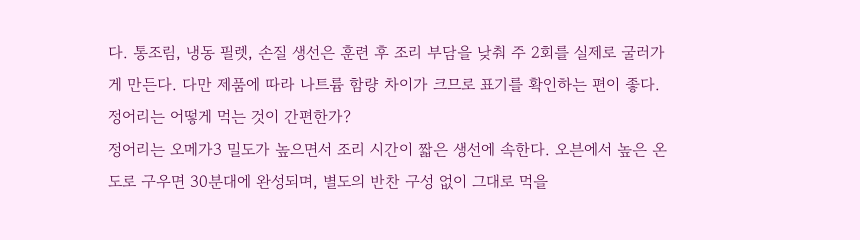다. 통조림, 냉동 필렛, 손질 생선은 훈련 후 조리 부담을 낮춰 주 2회를 실제로 굴러가게 만든다. 다만 제품에 따라 나트륨 함량 차이가 크므로 표기를 확인하는 편이 좋다.
정어리는 어떻게 먹는 것이 간편한가?
정어리는 오메가3 밀도가 높으면서 조리 시간이 짧은 생선에 속한다. 오븐에서 높은 온도로 구우면 30분대에 완성되며, 별도의 반찬 구성 없이 그대로 먹을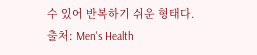수 있어 반복하기 쉬운 형태다.
출처: Men's Health